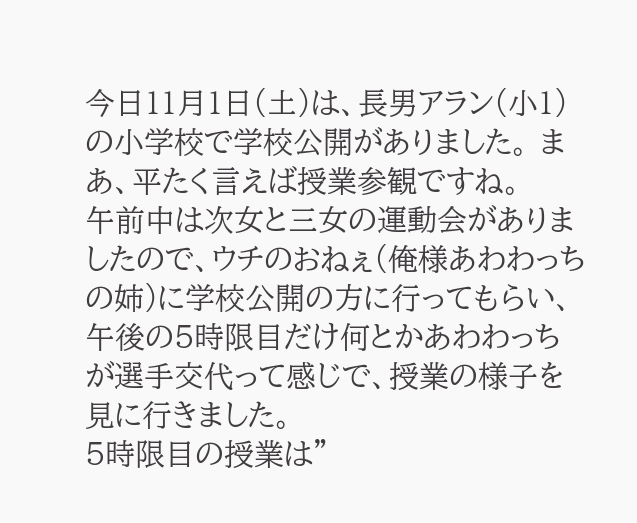今日11月1日(土)は、長男アラン(小1)の小学校で学校公開がありました。 まあ、平たく言えば授業参観ですね。
午前中は次女と三女の運動会がありましたので、ウチのおねぇ(俺様あわわっちの姉)に学校公開の方に行ってもらい、午後の5時限目だけ何とかあわわっちが選手交代って感じで、授業の様子を見に行きました。
5時限目の授業は”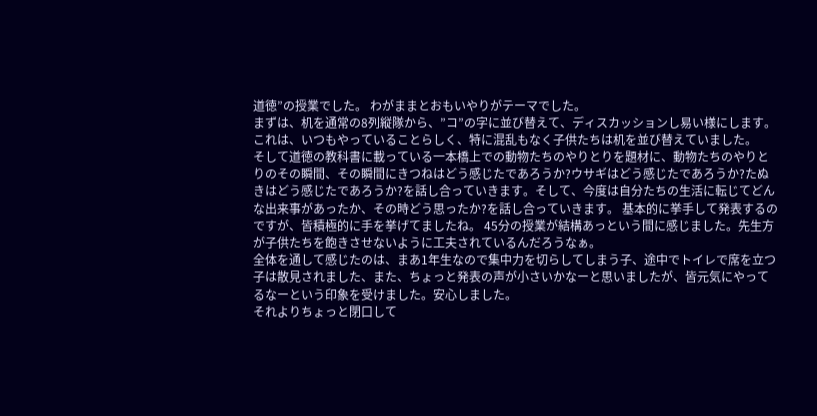道徳”の授業でした。 わがままとおもいやりがテーマでした。
まずは、机を通常の8列縦隊から、”コ”の字に並び替えて、ディスカッションし易い様にします。 これは、いつもやっていることらしく、特に混乱もなく子供たちは机を並び替えていました。
そして道徳の教科書に載っている一本橋上での動物たちのやりとりを題材に、動物たちのやりとりのその瞬間、その瞬間にきつねはどう感じたであろうか?ウサギはどう感じたであろうか?たぬきはどう感じたであろうか?を話し合っていきます。そして、今度は自分たちの生活に転じてどんな出来事があったか、その時どう思ったか?を話し合っていきます。 基本的に挙手して発表するのですが、皆積極的に手を挙げてましたね。 45分の授業が結構あっという間に感じました。先生方が子供たちを飽きさせないように工夫されているんだろうなぁ。
全体を通して感じたのは、まあ1年生なので集中力を切らしてしまう子、途中でトイレで席を立つ子は散見されました、また、ちょっと発表の声が小さいかなーと思いましたが、皆元気にやってるなーという印象を受けました。安心しました。
それよりちょっと閉口して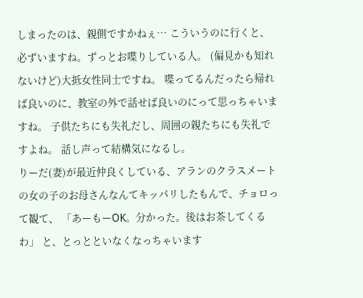しまったのは、親側ですかねぇ… こういうのに行くと、必ずいますね。ずっとお喋りしている人。 (偏見かも知れないけど)大抵女性同士ですね。 喋ってるんだったら帰れば良いのに、教室の外で話せば良いのにって思っちゃいますね。 子供たちにも失礼だし、周囲の親たちにも失礼ですよね。 話し声って結構気になるし。
りーだ(妻)が最近仲良くしている、アランのクラスメートの女の子のお母さんなんてキッパリしたもんで、チョロって観て、 「あーもーOK。分かった。後はお茶してくるわ」 と、とっとといなくなっちゃいます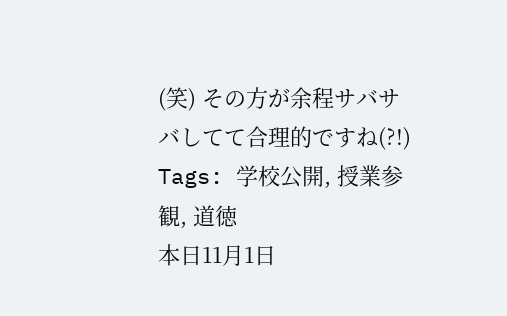(笑) その方が余程サバサバしてて合理的ですね(?!)
Tags: 学校公開, 授業参観, 道徳
本日11月1日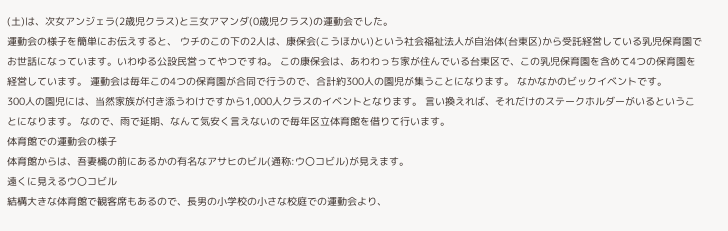(土)は、次女アンジェラ(2歳児クラス)と三女アマンダ(0歳児クラス)の運動会でした。
運動会の様子を簡単にお伝えすると、 ウチのこの下の2人は、康保会(こうほかい)という社会福祉法人が自治体(台東区)から受託経営している乳児保育園でお世話になっています。いわゆる公設民営ってやつですね。 この康保会は、あわわっち家が住んでいる台東区で、この乳児保育園を含めて4つの保育園を経営しています。 運動会は毎年この4つの保育園が合同で行うので、合計約300人の園児が集うことになります。 なかなかのビックイベントです。
300人の園児には、当然家族が付き添うわけですから1,000人クラスのイベントとなります。 言い換えれば、それだけのステークホルダーがいるということになります。 なので、雨で延期、なんて気安く言えないので毎年区立体育館を借りて行います。
体育館での運動会の様子
体育館からは、吾妻橋の前にあるかの有名なアサヒのビル(通称:ウ〇コビル)が見えます。
遠くに見えるウ〇コビル
結構大きな体育館で観客席もあるので、長男の小学校の小さな校庭での運動会より、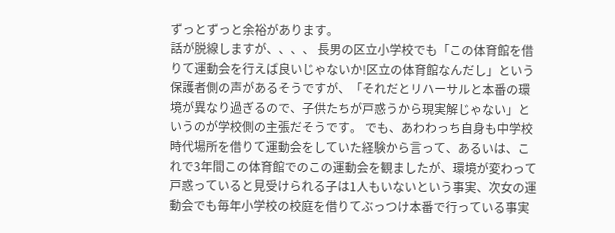ずっとずっと余裕があります。
話が脱線しますが、、、、 長男の区立小学校でも「この体育館を借りて運動会を行えば良いじゃないか!区立の体育館なんだし」という保護者側の声があるそうですが、「それだとリハーサルと本番の環境が異なり過ぎるので、子供たちが戸惑うから現実解じゃない」というのが学校側の主張だそうです。 でも、あわわっち自身も中学校時代場所を借りて運動会をしていた経験から言って、あるいは、これで3年間この体育館でのこの運動会を観ましたが、環境が変わって戸惑っていると見受けられる子は1人もいないという事実、次女の運動会でも毎年小学校の校庭を借りてぶっつけ本番で行っている事実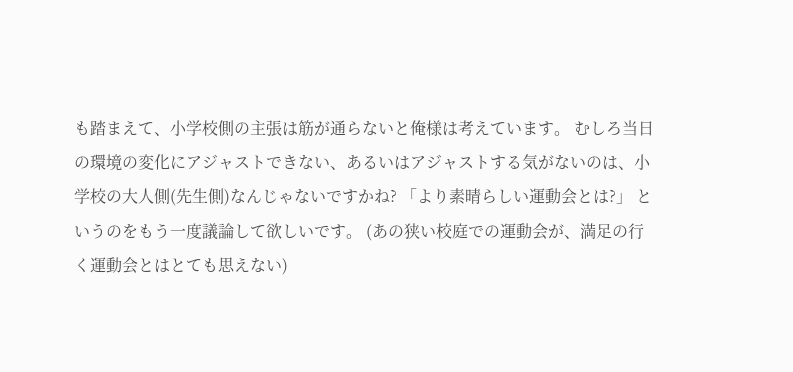も踏まえて、小学校側の主張は筋が通らないと俺様は考えています。 むしろ当日の環境の変化にアジャストできない、あるいはアジャストする気がないのは、小学校の大人側(先生側)なんじゃないですかね? 「より素晴らしい運動会とは?」 というのをもう一度議論して欲しいです。 (あの狭い校庭での運動会が、満足の行く運動会とはとても思えない)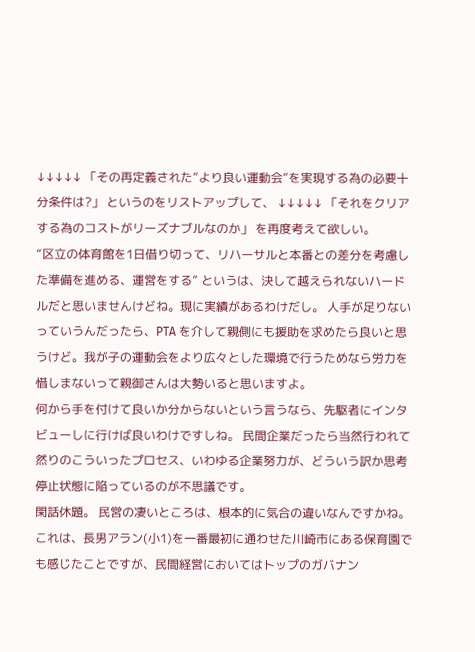↓↓↓↓↓ 「その再定義された”より良い運動会”を実現する為の必要十分条件は?」 というのをリストアップして、 ↓↓↓↓↓ 「それをクリアする為のコストがリーズナブルなのか」 を再度考えて欲しい。
“区立の体育館を1日借り切って、リハーサルと本番との差分を考慮した準備を進める、運営をする” というは、決して越えられないハードルだと思いませんけどね。現に実績があるわけだし。 人手が足りないっていうんだったら、PTA を介して親側にも援助を求めたら良いと思うけど。我が子の運動会をより広々とした環境で行うためなら労力を惜しまないって親御さんは大勢いると思いますよ。
何から手を付けて良いか分からないという言うなら、先駆者にインタビューしに行けば良いわけですしね。 民間企業だったら当然行われて然りのこういったプロセス、いわゆる企業努力が、どういう訳か思考停止状態に陥っているのが不思議です。
閑話休題。 民営の凄いところは、根本的に気合の違いなんですかね。 これは、長男アラン(小1)を一番最初に通わせた川崎市にある保育園でも感じたことですが、民間経営においてはトップのガバナン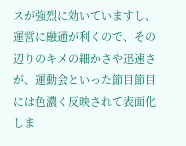スが強烈に効いていますし、運営に融通が利くので、その辺りのキメの細かさや迅速さが、運動会といった節目節目には色濃く反映されて表面化しま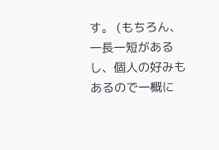す。 (もちろん、一長一短があるし、個人の好みもあるので一概に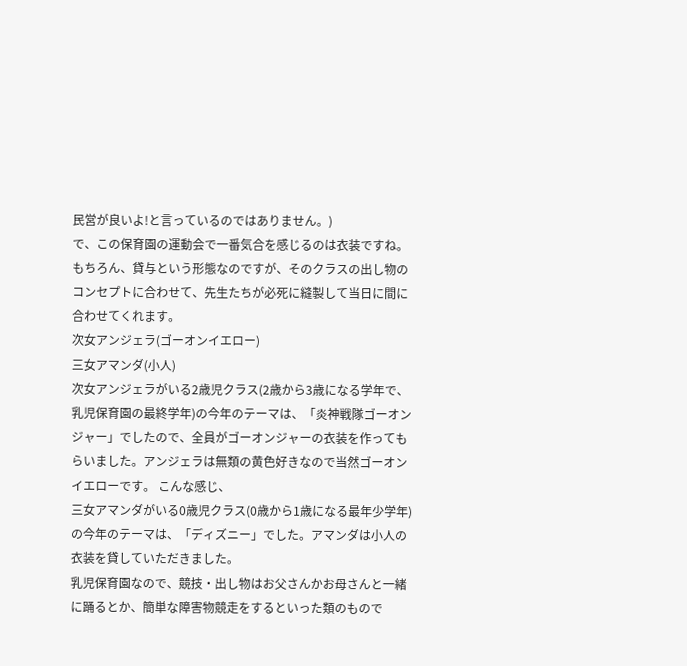民営が良いよ!と言っているのではありません。)
で、この保育園の運動会で一番気合を感じるのは衣装ですね。 もちろん、貸与という形態なのですが、そのクラスの出し物のコンセプトに合わせて、先生たちが必死に縫製して当日に間に合わせてくれます。
次女アンジェラ(ゴーオンイエロー)
三女アマンダ(小人)
次女アンジェラがいる2歳児クラス(2歳から3歳になる学年で、乳児保育園の最終学年)の今年のテーマは、「炎神戦隊ゴーオンジャー」でしたので、全員がゴーオンジャーの衣装を作ってもらいました。アンジェラは無類の黄色好きなので当然ゴーオンイエローです。 こんな感じ、
三女アマンダがいる0歳児クラス(0歳から1歳になる最年少学年)の今年のテーマは、「ディズニー」でした。アマンダは小人の衣装を貸していただきました。
乳児保育園なので、競技・出し物はお父さんかお母さんと一緒に踊るとか、簡単な障害物競走をするといった類のもので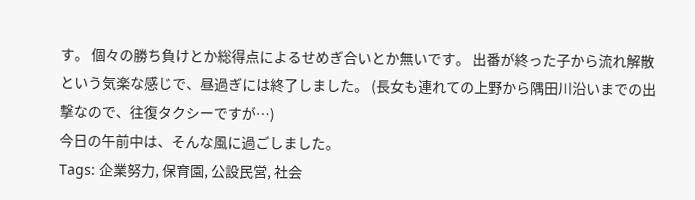す。 個々の勝ち負けとか総得点によるせめぎ合いとか無いです。 出番が終った子から流れ解散という気楽な感じで、昼過ぎには終了しました。 (長女も連れての上野から隅田川沿いまでの出撃なので、往復タクシーですが…)
今日の午前中は、そんな風に過ごしました。
Tags: 企業努力, 保育園, 公設民営, 社会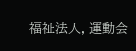福祉法人, 運動会